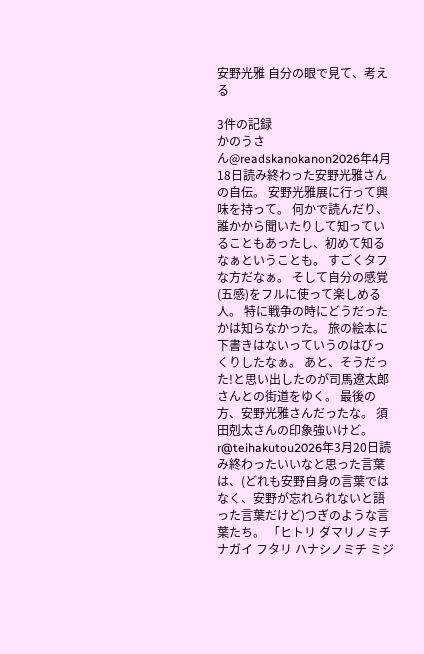安野光雅 自分の眼で見て、考える

3件の記録
かのうさん@readskanokanon2026年4月18日読み終わった安野光雅さんの自伝。 安野光雅展に行って興味を持って。 何かで読んだり、誰かから聞いたりして知っていることもあったし、初めて知るなぁということも。 すごくタフな方だなぁ。 そして自分の感覚(五感)をフルに使って楽しめる人。 特に戦争の時にどうだったかは知らなかった。 旅の絵本に下書きはないっていうのはびっくりしたなぁ。 あと、そうだった!と思い出したのが司馬遼太郎さんとの街道をゆく。 最後の方、安野光雅さんだったな。 須田剋太さんの印象強いけど。
r@teihakutou2026年3月20日読み終わったいいなと思った言葉は、(どれも安野自身の言葉ではなく、安野が忘れられないと語った言葉だけど)つぎのような言葉たち。 「ヒトリ ダマリノミチ ナガイ フタリ ハナシノミチ ミジ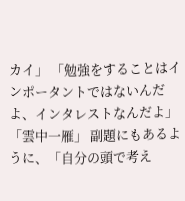カイ」 「勉強をすることはインポータントではないんだよ、インタレストなんだよ」 「雲中一雁」 副題にもあるように、「自分の頭で考え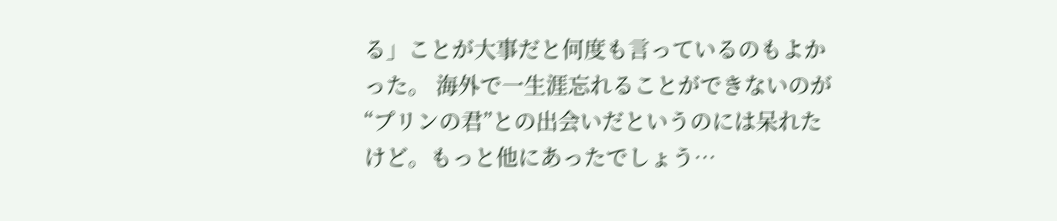る」ことが大事だと何度も言っているのもよかった。 海外で一生涯忘れることができないのが“プリンの君”との出会いだというのには呆れたけど。もっと他にあったでしょう…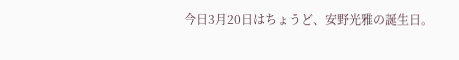今日3月20日はちょうど、安野光雅の誕生日。